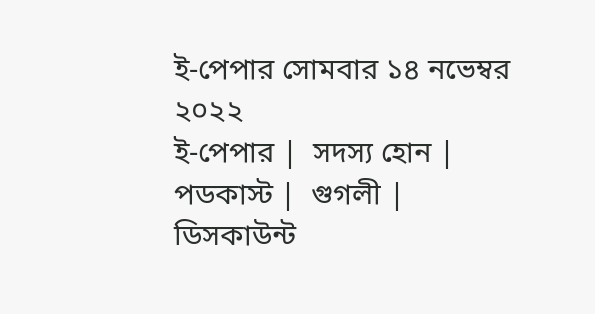ই-পেপার সোমবার ১৪ নভেম্বর ২০২২
ই-পেপার |  সদস্য হোন |  পডকাস্ট |  গুগলী |  ডিসকাউন্ট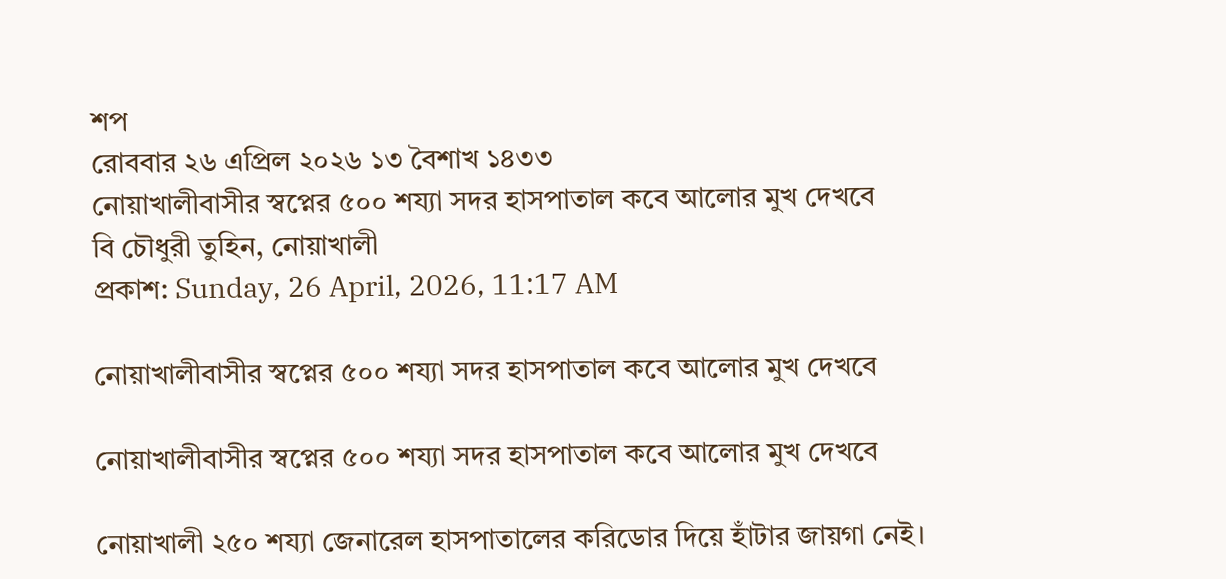শপ
রোববার ২৬ এপ্রিল ২০২৬ ১৩ বৈশাখ ১৪৩৩
নোয়াখালীবাসীর স্বপ্নের ৫০০ শয্যা সদর হাসপাতাল কবে আলোর মুখ দেখবে
বি চৌধুরী তুহিন, নোয়াখালী
প্রকাশ: Sunday, 26 April, 2026, 11:17 AM

নোয়াখালীবাসীর স্বপ্নের ৫০০ শয্যা সদর হাসপাতাল কবে আলোর মুখ দেখবে

নোয়াখালীবাসীর স্বপ্নের ৫০০ শয্যা সদর হাসপাতাল কবে আলোর মুখ দেখবে

নোয়াখালী ২৫০ শয্যা জেনারেল হাসপাতালের করিডোর দিয়ে হাঁটার জায়গা নেই।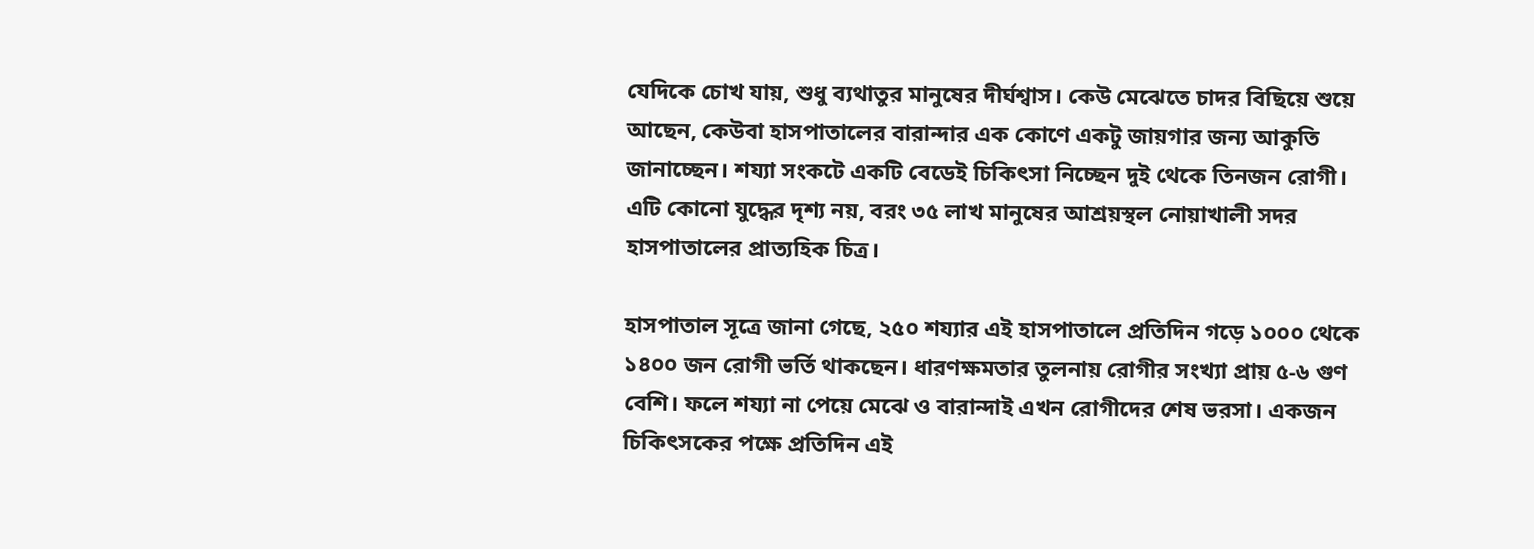যেদিকে চোখ যায়, শুধু ব্যথাতুর মানুষের দীর্ঘশ্বাস। কেউ মেঝেতে চাদর বিছিয়ে শুয়ে আছেন, কেউবা হাসপাতালের বারান্দার এক কোণে একটু জায়গার জন্য আকুতি জানাচ্ছেন। শয্যা সংকটে একটি বেডেই চিকিৎসা নিচ্ছেন দুই থেকে তিনজন রোগী। এটি কোনো যুদ্ধের দৃশ্য নয়, বরং ৩৫ লাখ মানুষের আশ্রয়স্থল নোয়াখালী সদর হাসপাতালের প্রাত্যহিক চিত্র।

হাসপাতাল সূত্রে জানা গেছে, ২৫০ শয্যার এই হাসপাতালে প্রতিদিন গড়ে ১০০০ থেকে ১৪০০ জন রোগী ভর্তি থাকছেন। ধারণক্ষমতার তুলনায় রোগীর সংখ্যা প্রায় ৫-৬ গুণ বেশি। ফলে শয্যা না পেয়ে মেঝে ও বারান্দাই এখন রোগীদের শেষ ভরসা। একজন চিকিৎসকের পক্ষে প্রতিদিন এই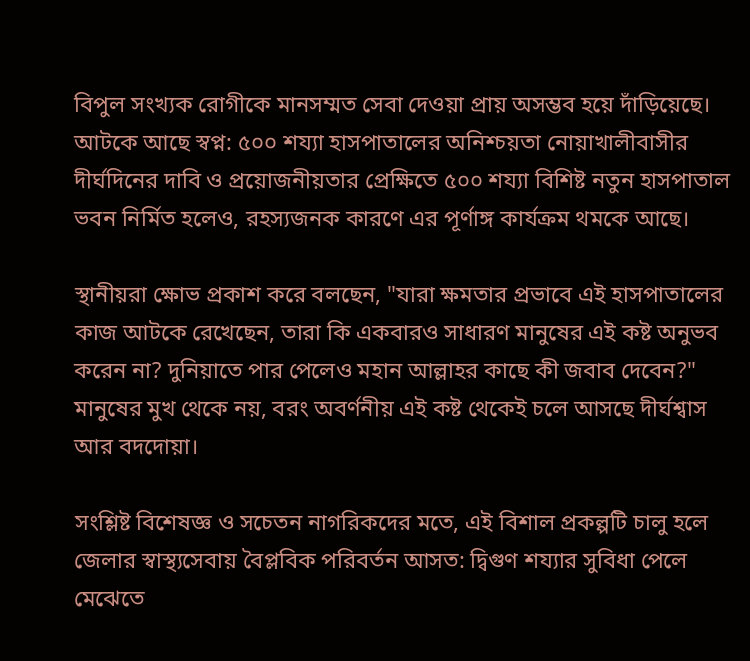বিপুল সংখ্যক রোগীকে মানসম্মত সেবা দেওয়া প্রায় অসম্ভব হয়ে দাঁড়িয়েছে। আটকে আছে স্বপ্ন: ৫০০ শয্যা হাসপাতালের অনিশ্চয়তা নোয়াখালীবাসীর দীর্ঘদিনের দাবি ও প্রয়োজনীয়তার প্রেক্ষিতে ৫০০ শয্যা বিশিষ্ট নতুন হাসপাতাল ভবন নির্মিত হলেও, রহস্যজনক কারণে এর পূর্ণাঙ্গ কার্যক্রম থমকে আছে।

স্থানীয়রা ক্ষোভ প্রকাশ করে বলছেন, "যারা ক্ষমতার প্রভাবে এই হাসপাতালের কাজ আটকে রেখেছেন, তারা কি একবারও সাধারণ মানুষের এই কষ্ট অনুভব করেন না? দুনিয়াতে পার পেলেও মহান আল্লাহর কাছে কী জবাব দেবেন?" মানুষের মুখ থেকে নয়, বরং অবর্ণনীয় এই কষ্ট থেকেই চলে আসছে দীর্ঘশ্বাস আর বদদোয়া।

সংশ্লিষ্ট বিশেষজ্ঞ ও সচেতন নাগরিকদের মতে, এই বিশাল প্রকল্পটি চালু হলে জেলার স্বাস্থ্যসেবায় বৈপ্লবিক পরিবর্তন আসত: দ্বিগুণ শয্যার সুবিধা পেলে মেঝেতে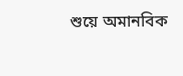শুয়ে অমানবিক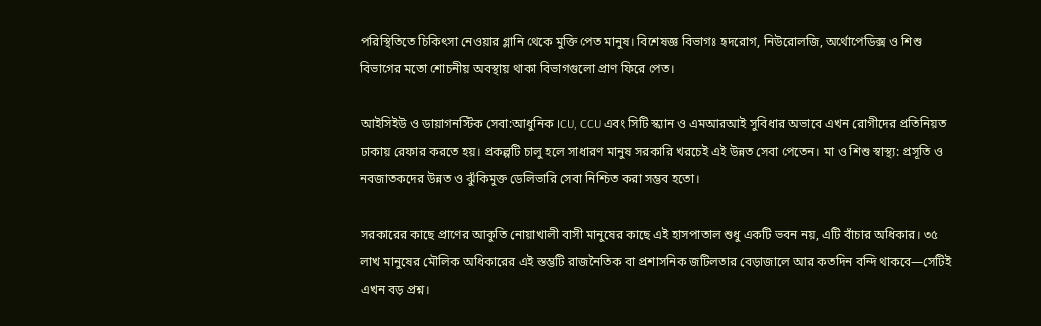পরিস্থিতিতে চিকিৎসা নেওয়ার গ্লানি থেকে মুক্তি পেত মানুষ। বিশেষজ্ঞ বিভাগঃ হৃদরোগ, নিউরোলজি, অর্থোপেডিক্স ও শিশু বিভাগের মতো শোচনীয় অবস্থায় থাকা বিভাগগুলো প্রাণ ফিরে পেত।

আইসিইউ ও ডায়াগনস্টিক সেবা:আধুনিক ICU, CCU এবং সিটি স্ক্যান ও এমআরআই সুবিধার অভাবে এখন রোগীদের প্রতিনিয়ত ঢাকায় রেফার করতে হয়। প্রকল্পটি চালু হলে সাধারণ মানুষ সরকারি খরচেই এই উন্নত সেবা পেতেন। মা ও শিশু স্বাস্থ্য: প্রসূতি ও নবজাতকদের উন্নত ও ঝুঁকিমুক্ত ডেলিভারি সেবা নিশ্চিত করা সম্ভব হতো।

সরকারের কাছে প্রাণের আকুতি নোয়াখালী বাসী মানুষের কাছে এই হাসপাতাল শুধু একটি ভবন নয়, এটি বাঁচার অধিকার। ৩৫ লাখ মানুষের মৌলিক অধিকারের এই স্তম্ভটি রাজনৈতিক বা প্রশাসনিক জটিলতার বেড়াজালে আর কতদিন বন্দি থাকবে—সেটিই এখন বড় প্রশ্ন।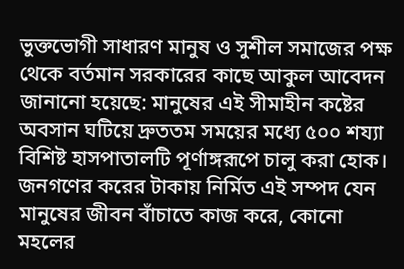ভুক্তভোগী সাধারণ মানুষ ও সুশীল সমাজের পক্ষ থেকে বর্তমান সরকারের কাছে আকুল আবেদন জানানো হয়েছে: মানুষের এই সীমাহীন কষ্টের অবসান ঘটিয়ে দ্রুততম সময়ের মধ্যে ৫০০ শয্যা বিশিষ্ট হাসপাতালটি পূর্ণাঙ্গরূপে চালু করা হোক। জনগণের করের টাকায় নির্মিত এই সম্পদ যেন মানুষের জীবন বাঁচাতে কাজ করে, কোনো মহলের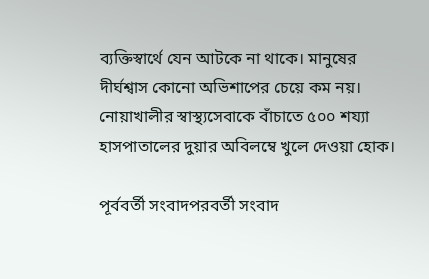ব্যক্তিস্বার্থে যেন আটকে না থাকে। মানুষের দীর্ঘশ্বাস কোনো অভিশাপের চেয়ে কম নয়। নোয়াখালীর স্বাস্থ্যসেবাকে বাঁচাতে ৫০০ শয্যা হাসপাতালের দুয়ার অবিলম্বে খুলে দেওয়া হোক।

পূর্ববর্তী সংবাদপরবর্তী সংবাদ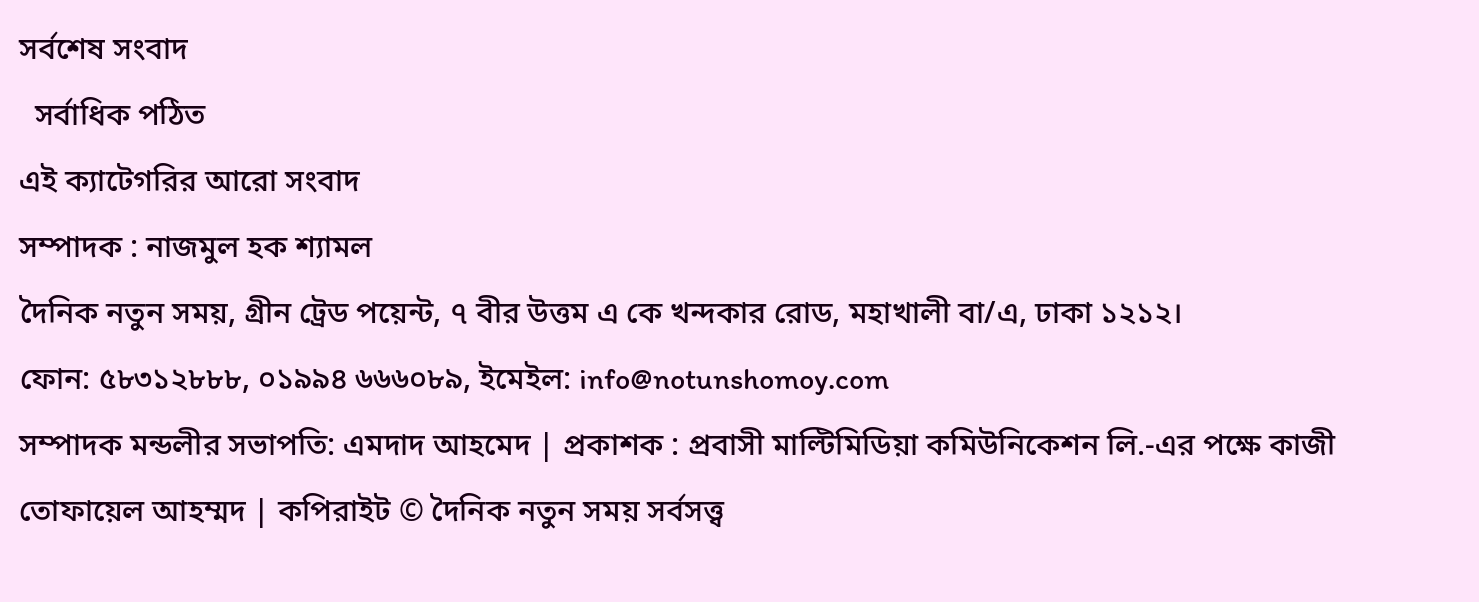সর্বশেষ সংবাদ
  সর্বাধিক পঠিত
এই ক্যাটেগরির আরো সংবাদ
সম্পাদক : নাজমুল হক শ্যামল
দৈনিক নতুন সময়, গ্রীন ট্রেড পয়েন্ট, ৭ বীর উত্তম এ কে খন্দকার রোড, মহাখালী বা/এ, ঢাকা ১২১২।
ফোন: ৫৮৩১২৮৮৮, ০১৯৯৪ ৬৬৬০৮৯, ইমেইল: info@notunshomoy.com
সম্পাদক মন্ডলীর সভাপতি: এমদাদ আহমেদ | প্রকাশক : প্রবাসী মাল্টিমিডিয়া কমিউনিকেশন লি.-এর পক্ষে কাজী তোফায়েল আহম্মদ | কপিরাইট © দৈনিক নতুন সময় সর্বসত্ত্ব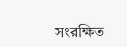সংরক্ষিত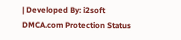| Developed By: i2soft
DMCA.com Protection Status